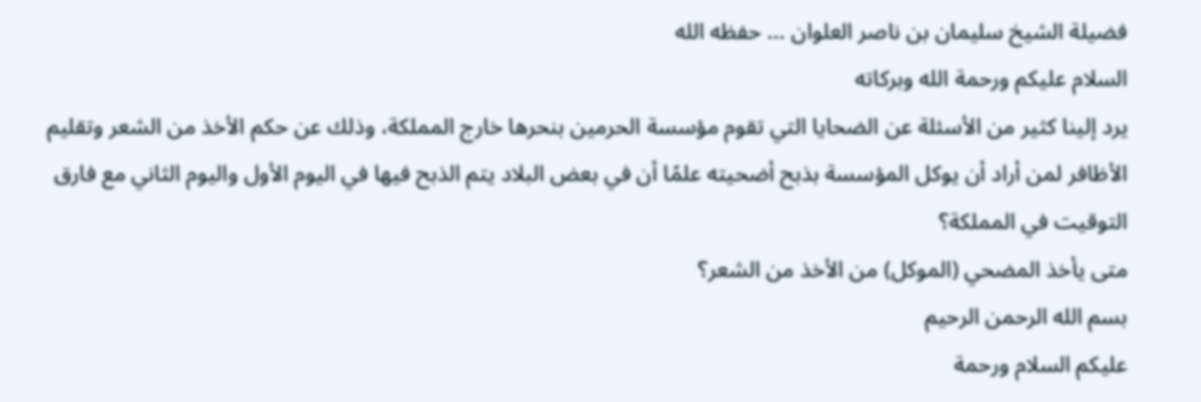فضيلة الشيخ سليمان بن ناصر العلوان ... حفظه الله
السلام عليكم ورحمة الله وبركاته
يرد إلينا كثير من الأسئلة عن الضحايا التي تقوم مؤسسة الحرمين بنحرها خارج المملكة، وذلك عن حكم الأخذ من الشعر وتقليم الأظافر لمن أراد أن يوكل المؤسسة بذبح أضحيته علمًا أن في بعض البلاد يتم الذبح فيها في اليوم الأول واليوم الثاني مع فارق التوقيت في المملكة؟
متى يأخذ المضحي (الموكل) من الأخذ من الشعر؟
بسم الله الرحمن الرحيم
عليكم السلام ورحمة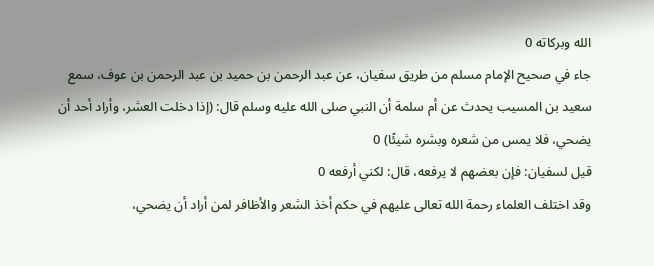الله وبركاته 0
جاء في صحيح الإمام مسلم من طريق سفيان، عن عبد الرحمن بن حميد بن عبد الرحمن بن عوف، سمع سعيد بن المسيب يحدث عن أم سلمة أن النبي صلى الله عليه وسلم قال: (إذا دخلت العشر، وأراد أحد أن يضحي، فلا يمس من شعره وبشره شيئًا) 0
قيل لسفيان: فإن بعضهم لا يرفعه، قال: لكني أرفعه 0
وقد اختلف العلماء رحمة الله تعالى عليهم في حكم أخذ الشعر والأظافر لمن أراد أن يضحي،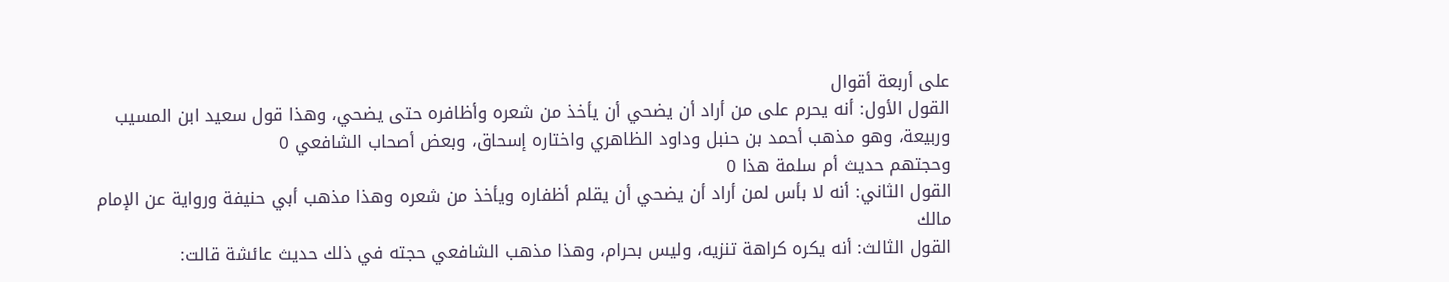على أربعة أقوال
القول الأول: أنه يحرم على من أراد أن يضحي أن يأخذ من شعره وأظافره حتى يضحي، وهذا قول سعيد ابن المسيب وربيعة، وهو مذهب أحمد بن حنبل وداود الظاهري واختاره إسحاق، وبعض أصحاب الشافعي 0
وحجتهم حديث أم سلمة هذا 0
القول الثاني: أنه لا بأس لمن أراد أن يضحي أن يقلم أظفاره ويأخذ من شعره وهذا مذهب أبي حنيفة ورواية عن الإمام مالك
القول الثالث: أنه يكره كراهة تنزيه، وليس بحرام، وهذا مذهب الشافعي حجته في ذلك حديث عائشة قالت: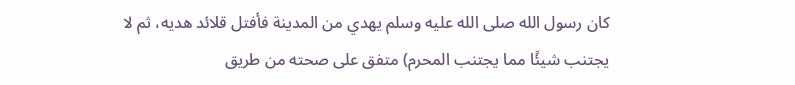كان رسول الله صلى الله عليه وسلم يهدي من المدينة فأفتل قلائد هديه، ثم لا يجتنب شيئًا مما يجتنب المحرم) متفق على صحته من طريق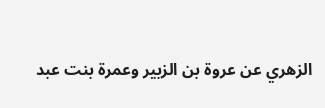الزهري عن عروة بن الزبير وعمرة بنت عبد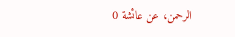الرحمن، عن عائشة 0